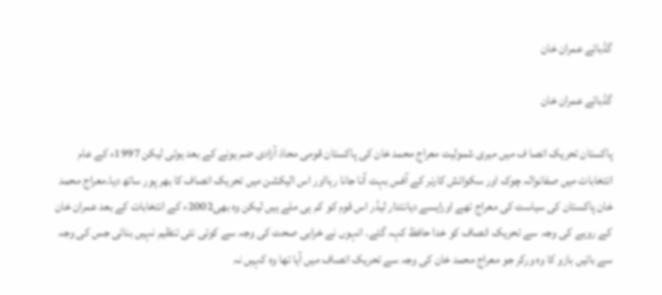گڈبائے عمران خان

گڈبائے عمران خان

پاکستان تحریک انصا ف میں میری شمولیت معراج محمد خان کی پاکستان قومی محاذ آزادی ضم ہونے کے بعد ہوئی لیکن 1997ء کے عام انتخابات میں صفانوالہ چوک اور سکوائش کارنر کے آفس بہت آنا جانا رہااور اس الیکشن میں تحریک انصاف کا بھر پور ساتھ دیا۔معراج محمد خان پاکستان کی سیاست کی معراج تھے اورایسے دیانتدار لیڈر اس قوم کو کم ہی ملے ہیں لیکن وہ بھی2002ء کے انتخابات کے بعد عمران خان کے رویے کی وجہ سے تحریک انصاف کو خدا حافظ کہہ گئے۔ انہوں نے خرابی صحت کی وجہ سے کوئی نئی تنظیم نہیں بنائی جس کی وجہ سے بائیں بازو کا وہ ورکر جو معراج محمد خان کی وجہ سے تحریک انصاف میں آیا تھا وہ کہیں نہ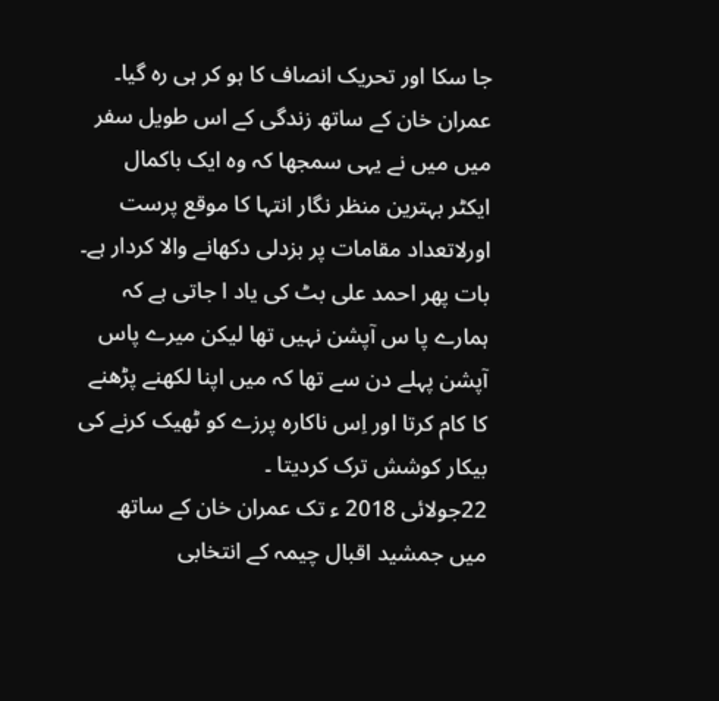جا سکا اور تحریک انصاف کا ہو کر ہی رہ گیا۔ عمران خان کے ساتھ زندگی کے اس طویل سفر میں میں نے یہی سمجھا کہ وہ ایک باکمال ایکٹر بہترین منظر نگار انتہا کا موقع پرست اورلاتعداد مقامات پر بزدلی دکھانے والا کردار ہے۔ بات پھر احمد علی بٹ کی یاد ا جاتی ہے کہ ہمارے پا س آپشن نہیں تھا لیکن میرے پاس آپشن پہلے دن سے تھا کہ میں اپنا لکھنے پڑھنے کا کام کرتا اور اِس ناکارہ پرزے کو ٹھیک کرنے کی بیکار کوشش ترک کردیتا ۔
22جولائی 2018 ء تک عمران خان کے ساتھ میں جمشید اقبال چیمہ کے انتخابی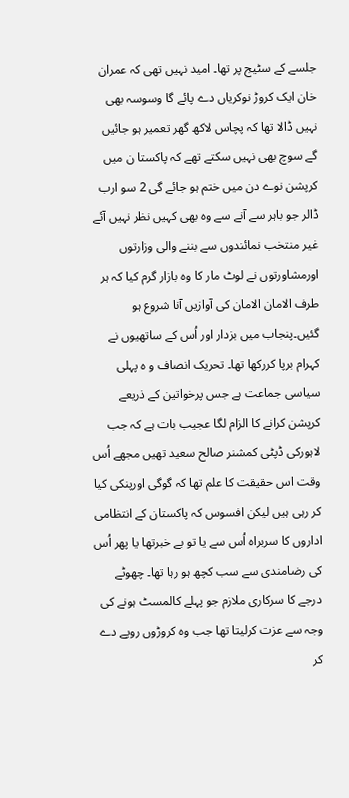جلسے کے سٹیج پر تھا۔ امید نہیں تھی کہ عمران خان ایک کروڑ نوکریاں دے پائے گا وسوسہ بھی نہیں ڈالا تھا کہ پچاس لاکھ گھر تعمیر ہو جائیں گے سوچ بھی نہیں سکتے تھے کہ پاکستا ن میں کرپشن نوے دن میں ختم ہو جائے گی 2 سو ارب ڈالر جو باہر سے آنے سے وہ بھی کہیں نظر نہیں آئے غیر منتخب نمائندوں سے بننے والی وزارتوں اورمشاورتوں نے لوٹ مار کا وہ بازار گرم کیا کہ ہر طرف الامان الامان کی آوازیں آنا شروع ہو گئیں۔پنجاب میں بزدار اور اُس کے ساتھیوں نے کہرام برپا کررکھا تھا۔ تحریک انصاف و ہ پہلی سیاسی جماعت ہے جس پرخواتین کے ذریعے کرپشن کرانے کا الزام لگا عجیب بات ہے کہ جب لاہورکی ڈپٹی کمشنر صالح سعید تھیں مجھے اُس وقت اس حقیقت کا علم تھا کہ گوگی اورپنکی کیا کر رہی ہیں لیکن افسوس کہ پاکستان کے انتظامی اداروں کا سربراہ اُس سے یا تو بے خبرتھا یا پھر اُس کی رضامندی سے سب کچھ ہو رہا تھا۔ چھوٹے درجے کا سرکاری ملازم جو پہلے کالمسٹ ہونے کی وجہ سے عزت کرلیتا تھا جب وہ کروڑوں روپے دے کر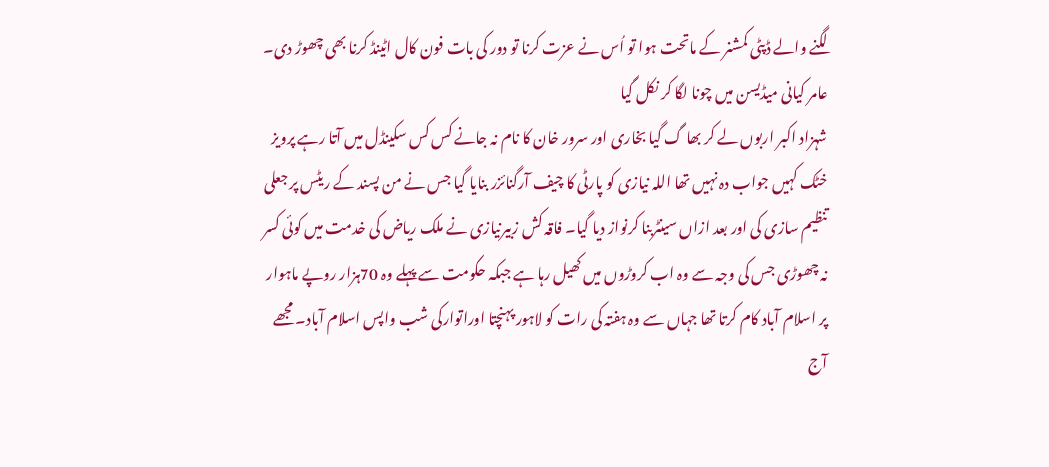لگنے والے ڈپٹی کمشنر کے ماتحت ہوا تو اُس نے عزت کرنا تو دور کی بات فون کال اٹینڈ کرنا بھی چھوڑ دی۔ عامر کیانی میڈیسن میں چونا لگا کر نکل گیا
شہزاد اکبر اربوں لے کر بھا گ گیا بخاری اور سرور خان کا نام نہ جانے کس کس سکینڈل میں آتا رہے پرویز خٹک کہیں جواب دہ نہیں تھا اللہ نیازی کو پارٹی کا چیف آرگنائزر بنایا گیا جس نے من پسند کے ریٹس پر جعلی تنظیم سازی کی اور بعد ازاں سینٹربنا کرنواز دیا گیا۔ فاقہ کش زبیرنیازی نے ملک ریاض کی خدمت میں کوئی کسر نہ چھوڑی جس کی وجہ سے وہ اب کروڑوں میں کھیل رہا ہے جبکہ حکومت سے پہلے وہ 70ہزار روپے ماہوار پر اسلام آباد کام کرتا تھا جہاں سے وہ ہفتہ کی رات کو لاہور پہنچتا اوراتوارکی شب واپس اسلام آباد۔ مجھے آج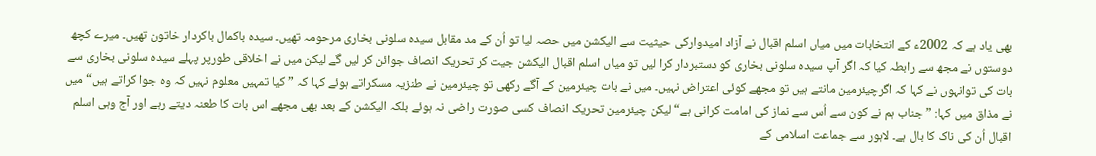بھی یاد ہے کہ 2002ء کے انتخابات میں میاں اسلم اقبال نے آزاد امیدوارکی حیثیت سے الیکشن میں حصہ لیا تو اُن کے مد مقابل سیدہ سلونی بخاری مرحومہ تھیں۔ سیدہ باکمال باکردار خاتون تھیں۔ میرے کچھ دوستوں نے مجھ سے رابطہ کیا کہ اگر آپ سیدہ سلونی بخاری کو دستبردار کرا لیں تو میاں اسلم اقبال الیکشن جیت کر تحریک انصاف جوائن کر لیں گے لیکن میں نے اخلاقی طورپر پہلے سیدہ سلونی بخاری سے بات کی توانہوں نے کہا کہ اگرچیئرمین مانتے ہیں تو مجھے کوئی اعتراض نہیں۔ میں نے بات چیئرمین کے آگے رکھی تو چیئرمین نے طنزیہ مسکراتے ہوئے کہا کہ ”کیا تمہیں معلوم نہیں کہ وہ جوا کراتے ہیں“ میں نے مذاق میں کہا: ”جناب ہم نے کون سے اُس سے نماز کی امامت کرانی ہے“ لیکن چیئرمین تحریک انصاف کسی صورت راضی نہ ہوئے بلکہ الیکشن کے بعد بھی مجھے اس بات کا طعنہ دیتے رہے اور آج وہی اسلم اقبال اُن کی ناک کا بال ہے۔ لاہور سے جماعت اسلامی کے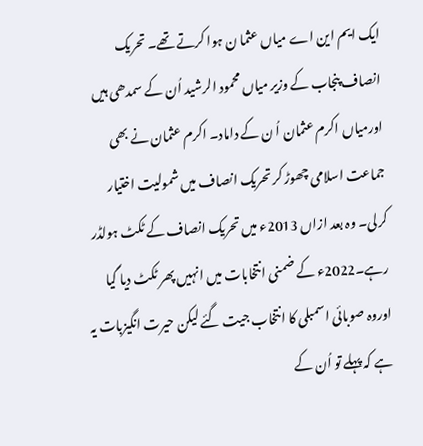ایک ایم این اے میاں عثما ن ہوا کرتے تھے۔ تحریک انصاف پنجاب کے وزیر میاں محمود الرشید اُن کے سمدھی ہیں اورمیاں اکرم عثمان اُ ن کے داماد۔ اکرم عثمان نے بھی جماعت اسلامی چھوڑ کر تحریک انصاف میں شمولیت اختیار کرلی۔ وہ بعد ازاں 2013ء میں تحریک انصاف کے ٹکٹ ہولڈر رہے۔2022ء کے ضمنی انتخابات میں انہیں پھر ٹکٹ دیا گیا اوروہ صوبائی اسمبلی کا انتخاب جیت گئے لیکن حیرت انگیزبات یہ ہے کہ پہلے تو اُن کے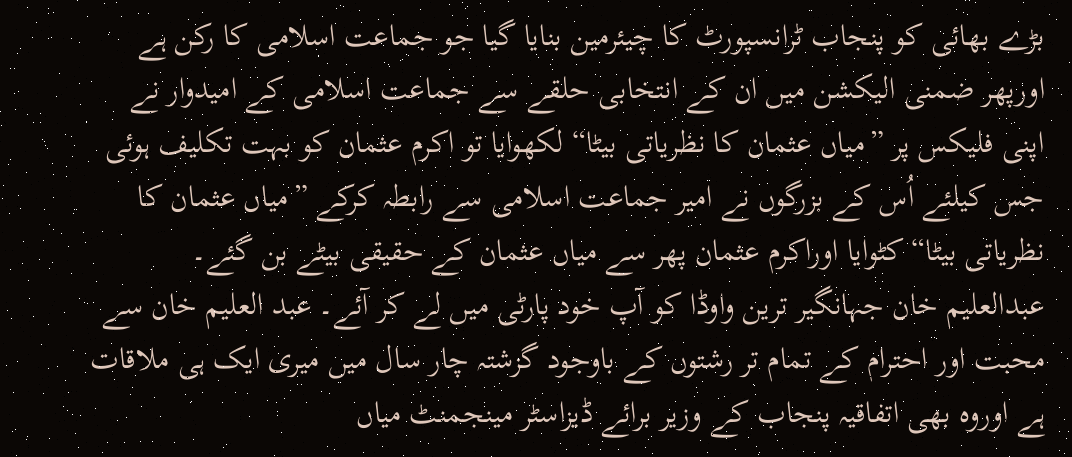بڑے بھائی کو پنجاب ٹرانسپورٹ کا چیئرمین بنایا گیا جو جماعت اسلامی کا رکن ہے اورپھر ضمنی الیکشن میں ان کے انتخابی حلقے سے جماعت اسلامی کے امیدوار نے اپنی فلیکس پر ”میاں عثمان کا نظریاتی بیٹا“ لکھوایا تو اکرم عثمان کو بہت تکلیف ہوئی جس کیلئے اُس کے بزرگوں نے امیر جماعت اسلامی سے رابطہ کرکے ”میاں عثمان کا نظریاتی بیٹا“ کٹوایا اوراکرم عثمان پھر سے میاں عثمان کے حقیقی بیٹے بن گئے۔
عبدالعلیم خان جہانگیر ترین واوڈا کو آپ خود پارٹی میں لے کر آئے۔ عبد العلیم خان سے محبت اور احترام کے تمام تر رشتوں کے باوجود گزشتہ چار سال میں میری ایک ہی ملاقات ہے اوروہ بھی اتفاقیہ پنجاب کے وزیر برائے ڈیزاسٹر مینجمنٹ میاں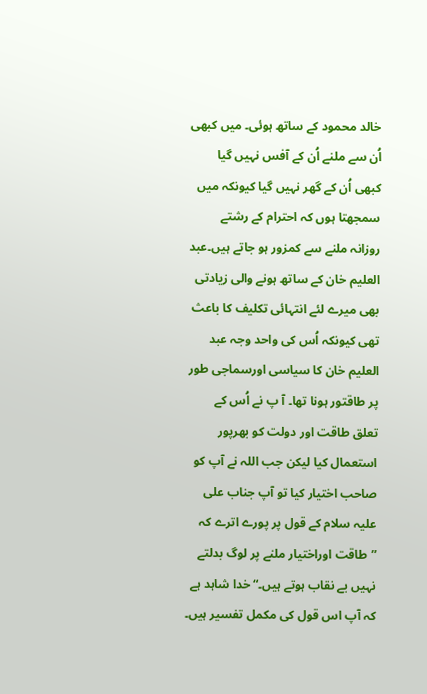خالد محمود کے ساتھ ہوئی۔ میں کبھی اُن سے ملنے اُن کے آفس نہیں گیا کبھی اُن کے گھر نہیں گیا کیونکہ میں سمجھتا ہوں کہ احترام کے رشتے روزانہ ملنے سے کمزور ہو جاتے ہیں۔عبد العلیم خان کے ساتھ ہونے والی زیادتی بھی میرے لئے انتہائی تکلیف کا باعث تھی کیونکہ اُس کی واحد وجہ عبد العلیم خان کا سیاسی اورسماجی طور پر طاقتور ہونا تھا۔ آ پ نے اُس کے تعلق طاقت اور دولت کو بھرپور استعمال کیا لیکن جب اللہ نے آپ کو صاحب اختیار کیا تو آپ جناب علی علیہ سلام کے قول پر پورے اترے کہ ”طاقت اوراختیار ملنے پر لوگ بدلتے نہیں بے نقاب ہوتے ہیں۔“ خدا شاہد ہے کہ آپ اس قول کی مکمل تفسیر ہیں۔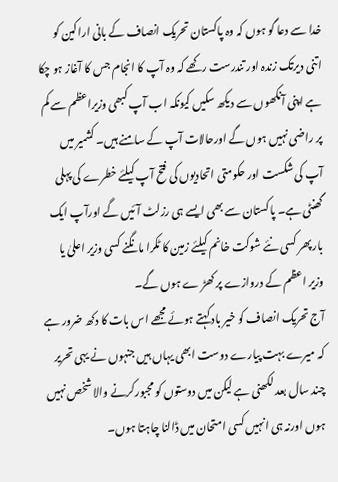خدا سے دعا گو ہوں کہ وہ پاکستان تحریک انصاف کے بانی اراکین کو اتنی دیرتک زندہ اور تندرست رکھے کہ وہ آپ کا انجام جس کا آغاز ہو چکا ہے اپنی آنکھوں سے دیکھ سکیں کیونکہ اب آپ کبھی وزیراعظم سے کم پر راضی نہیں ہوں گے اورحالات آپ کے سامنے ہیں۔ کشمیر میں آپ کی شکست اور حکومتی اتحادیوں کی فتح آپ کیلئے خطرے کی پہلی گھنٹی ہے۔ پاکستان سے بھی ایسے ہی رزلٹ آئیں گے اورآپ ایک بار پھر کسی نئے شوکت خانم کیلئے زمین کا ٹکرا مانگنے کسی وزیر اعلیٰ یا وزیر اعظم کے دروازے پر کھڑ ے ہوں گے۔
آج تحریک انصاف کو خیر باد کہتے ہوئے مجھے اس بات کا دکھ ضرور ہے کہ میرے بہت پیارے دوست ابھی یہاں ہیں جنہوں نے یہی تحریر چند سال بعد لکھنی ہے لیکن میں دوستوں کو مجبورکرنے والا شخص نہیں ہوں اورنہ ہی انہیں کسی امتحان میں ڈالنا چاہتا ہوں۔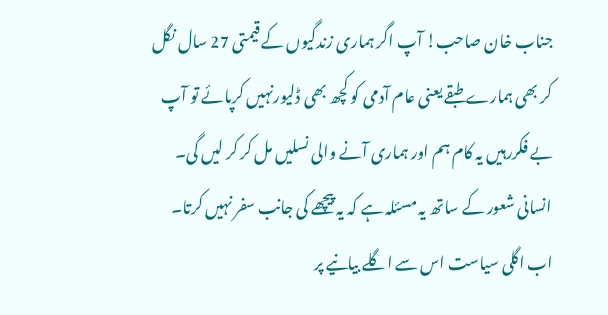جناب خان صاحب! آپ اگر ہماری زندگیوں کے قیمتی 27 سال نگل کر بھی ہمارے طبقے یعنی عام آدمی کو کچھ بھی ڈلیورنہیں کرپائے تو آپ بے فکررہیں یہ کام ہم اور ہماری آنے والی نسلیں مل کر کر لیں گی۔ انسانی شعور کے ساتھ یہ مسئلہ ہے کہ یہ پیچھے کی جانب سفر نہیں کرتا۔ اب اگلی سیاست اس سے اگلے بیانیے پر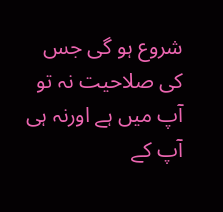شروع ہو گی جس کی صلاحیت نہ تو آپ میں ہے اورنہ ہی آپ کے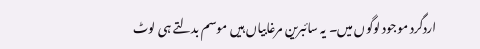اردگرد موجود لوگوں میں۔ یہ سائبرین مرغابیاں ہیں موسم بدلتے ہی لوٹ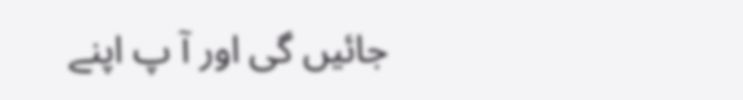جائیں گی اور آ پ اپنے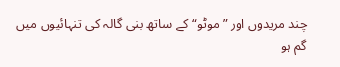چند مریدوں اور ”موٹو“ کے ساتھ بنی گالہ کی تنہائیوں میں گم ہو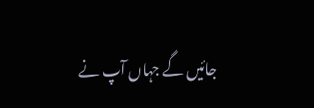جائیں گے جہاں آپ نے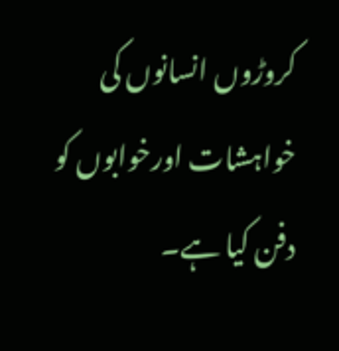کروڑوں انسانوں کی خواہشات اورخوابوں کو دفن کیا ہے۔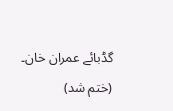گڈبائے عمران خان۔    (ختم شد)